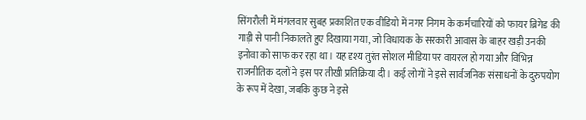सिंगरौली में मंगलवार सुबह प्रकाशित एक वीडियो में नगर निगम के कर्मचारियों को फायर ब्रिगेड की गाड़ी से पानी निकालते हुए दिखाया गया, जो विधायक के सरकारी आवास के बाहर खड़ी उनकी इनोवा को साफ कर रहा था। यह दृश्य तुरंत सोशल मीडिया पर वायरल हो गया और विभिन्न राजनीतिक दलों ने इस पर तीखी प्रतिक्रिया दी। कई लोगों ने इसे सार्वजनिक संसाधनों के दुरुपयोग के रूप में देखा, जबकि कुछ ने इसे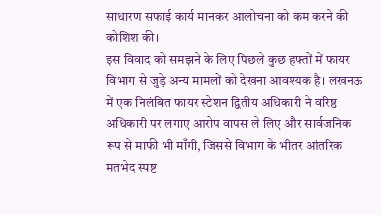साधारण सफाई कार्य मानकर आलोचना को कम करने की कोशिश की।
इस विवाद को समझने के लिए पिछले कुछ हफ्तों में फायर विभाग से जुड़े अन्य मामलों को देखना आवश्यक है। लखनऊ में एक निलंबित फायर स्टेशन द्वितीय अधिकारी ने वरिष्ठ अधिकारी पर लगाए आरोप वापस ले लिए और सार्वजनिक रूप से माफी भी माँगी, जिससे विभाग के भीतर आंतरिक मतभेद स्पष्ट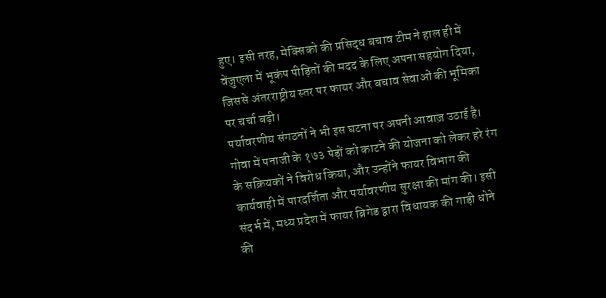हुए। इसी तरह, मेक्सिको की प्रसिद्ध बचाव टीम ने हाल ही में वेंज़ुएला में भूकंप पीड़ितों की मदद के लिए अपना सहयोग दिया, जिससे अंतरराष्ट्रीय स्तर पर फायर और बचाव सेवाओं की भूमिका पर चर्चा बढ़ी।
पर्यावरणीय संगठनों ने भी इस घटना पर अपनी आवाज़ उठाई है। गोवा में पनाजी के १७३ पेड़ों को काटने की योजना को लेकर हरे रंग के सक्रियकों ने विरोध किया, और उन्होंने फायर विभाग की कार्यवाही में पारदर्शिता और पर्यावरणीय सुरक्षा की मांग की। इसी संदर्भ में, मध्य प्रदेश में फायर ब्रिगेड द्वारा विधायक की गाड़ी धोने की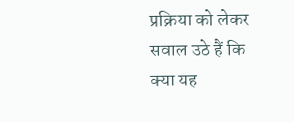प्रक्रिया को लेकर सवाल उठे हैं कि क्या यह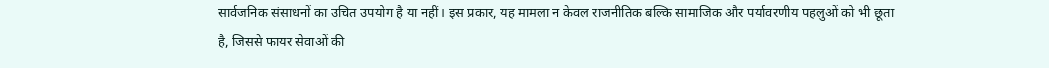सार्वजनिक संसाधनों का उचित उपयोग है या नहीं। इस प्रकार, यह मामला न केवल राजनीतिक बल्कि सामाजिक और पर्यावरणीय पहलुओं को भी छूता है, जिससे फायर सेवाओं की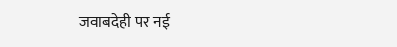जवाबदेही पर नई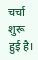चर्चा शुरू हुई है।